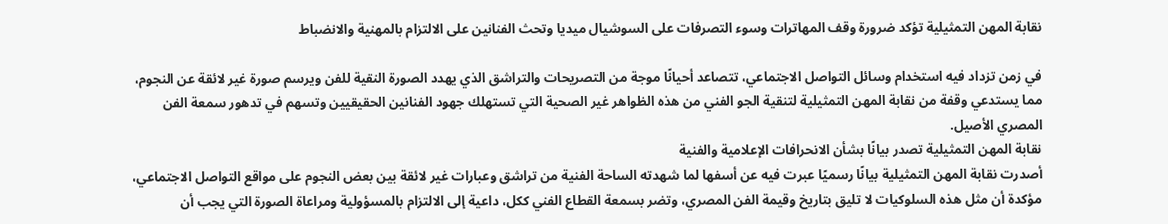نقابة المهن التمثيلية تؤكد ضرورة وقف المهاترات وسوء التصرفات على السوشيال ميديا وتحث الفنانين على الالتزام بالمهنية والانضباط

في زمن تزداد فيه استخدام وسائل التواصل الاجتماعي، تتصاعد أحيانًا موجة من التصريحات والتراشق الذي يهدد الصورة النقية للفن ويرسم صورة غير لائقة عن النجوم، مما يستدعي وقفة من نقابة المهن التمثيلية لتنقية الجو الفني من هذه الظواهر غير الصحية التي تستهلك جهود الفنانين الحقيقيين وتسهم في تدهور سمعة الفن المصري الأصيل.
نقابة المهن التمثيلية تصدر بيانًا بشأن الانحرافات الإعلامية والفنية
أصدرت نقابة المهن التمثيلية بيانًا رسميًا عبرت فيه عن أسفها لما شهدته الساحة الفنية من تراشق وعبارات غير لائقة بين بعض النجوم على مواقع التواصل الاجتماعي، مؤكدة أن مثل هذه السلوكيات لا تليق بتاريخ وقيمة الفن المصري، وتضر بسمعة القطاع الفني ككل، داعية إلى الالتزام بالمسؤولية ومراعاة الصورة التي يجب أن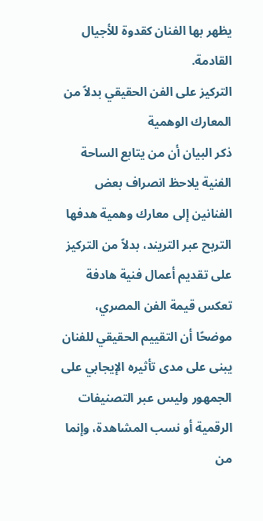يظهر بها الفنان كقدوة للأجيال القادمة.
التركيز على الفن الحقيقي بدلاً من المعارك الوهمية
ذكر البيان أن من يتابع الساحة الفنية يلاحظ انصراف بعض الفنانين إلى معارك وهمية هدفها التربح عبر التريند، بدلاً من التركيز على تقديم أعمال فنية هادفة تعكس قيمة الفن المصري، موضحًا أن التقييم الحقيقي للفنان يبنى على مدى تأثيره الإيجابي على الجمهور وليس عبر التصنيفات الرقمية أو نسب المشاهدة، وإنما من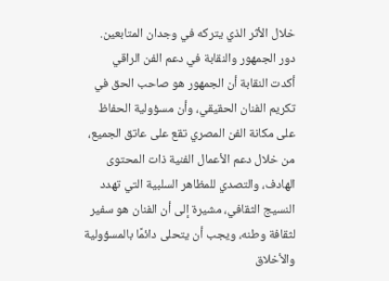خلال الأثر الذي يتركه في وجدان المتابعين.
دور الجمهور والنقابة في دعم الفن الراقي
أكدت النقابة أن الجمهور هو صاحب الحق في تكريم الفنان الحقيقي، وأن مسؤولية الحفاظ على مكانة الفن المصري تقع على عاتق الجميع، من خلال دعم الأعمال الفنية ذات المحتوى الهادف، والتصدي للمظاهر السلبية التي تهدد النسيج الثقافي، مشيرة إلى أن الفنان هو سفير لثقافة وطنه، ويجب أن يتحلى دائمًا بالمسؤولية والأخلاق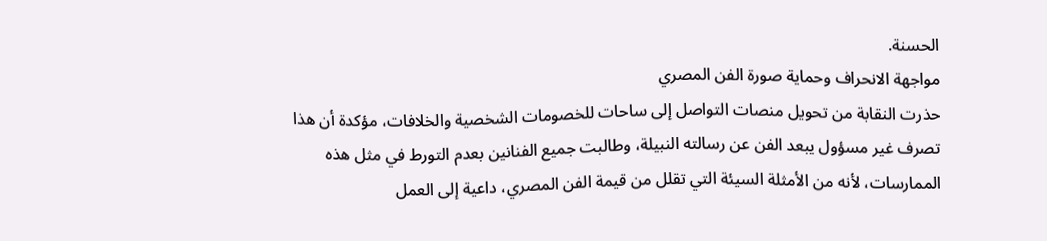الحسنة.
مواجهة الانحراف وحماية صورة الفن المصري
حذرت النقابة من تحويل منصات التواصل إلى ساحات للخصومات الشخصية والخلافات، مؤكدة أن هذا تصرف غير مسؤول يبعد الفن عن رسالته النبيلة، وطالبت جميع الفنانين بعدم التورط في مثل هذه الممارسات، لأنه من الأمثلة السيئة التي تقلل من قيمة الفن المصري، داعية إلى العمل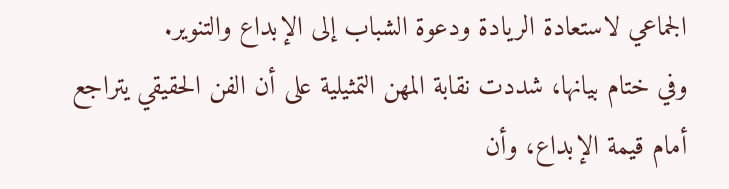الجماعي لاستعادة الريادة ودعوة الشباب إلى الإبداع والتنوير.
وفي ختام بيانها، شددت نقابة المهن التمثيلية على أن الفن الحقيقي يتراجع أمام قيمة الإبداع، وأن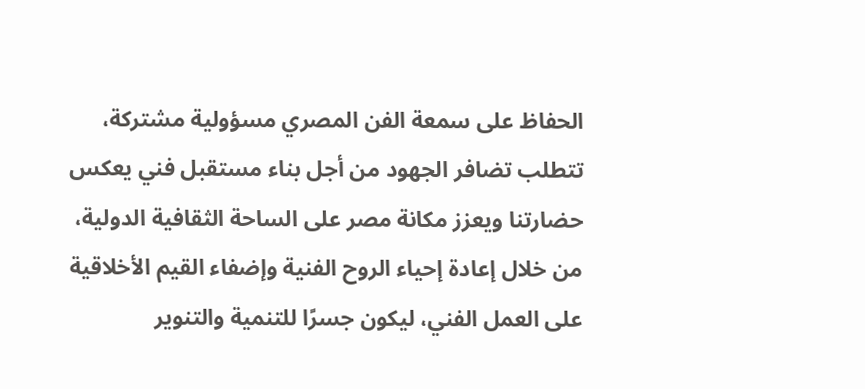الحفاظ على سمعة الفن المصري مسؤولية مشتركة، تتطلب تضافر الجهود من أجل بناء مستقبل فني يعكس حضارتنا ويعزز مكانة مصر على الساحة الثقافية الدولية، من خلال إعادة إحياء الروح الفنية وإضفاء القيم الأخلاقية على العمل الفني، ليكون جسرًا للتنمية والتنوير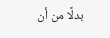بدلًا من أن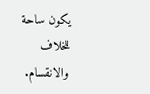يكون ساحة للخلاف والانقسام.